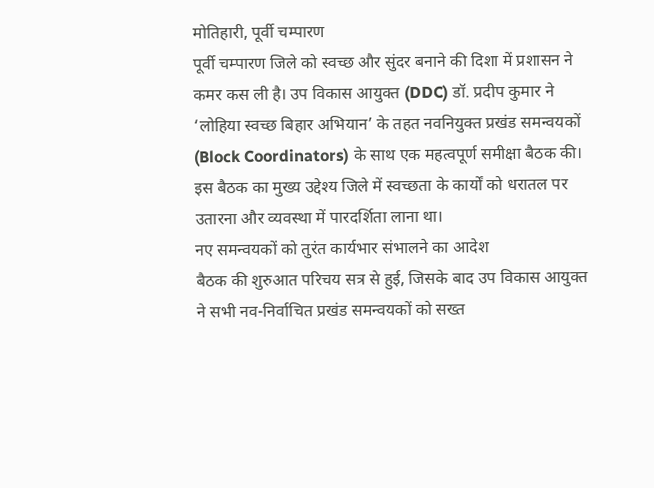मोतिहारी, पूर्वी चम्पारण
पूर्वी चम्पारण जिले को स्वच्छ और सुंदर बनाने की दिशा में प्रशासन ने कमर कस ली है। उप विकास आयुक्त (DDC) डॉ. प्रदीप कुमार ने ‘लोहिया स्वच्छ बिहार अभियान’ के तहत नवनियुक्त प्रखंड समन्वयकों (Block Coordinators) के साथ एक महत्वपूर्ण समीक्षा बैठक की। इस बैठक का मुख्य उद्देश्य जिले में स्वच्छता के कार्यों को धरातल पर उतारना और व्यवस्था में पारदर्शिता लाना था।
नए समन्वयकों को तुरंत कार्यभार संभालने का आदेश
बैठक की शुरुआत परिचय सत्र से हुई, जिसके बाद उप विकास आयुक्त ने सभी नव-निर्वाचित प्रखंड समन्वयकों को सख्त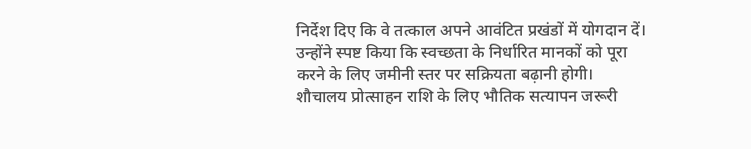निर्देश दिए कि वे तत्काल अपने आवंटित प्रखंडों में योगदान दें। उन्होंने स्पष्ट किया कि स्वच्छता के निर्धारित मानकों को पूरा करने के लिए जमीनी स्तर पर सक्रियता बढ़ानी होगी।
शौचालय प्रोत्साहन राशि के लिए भौतिक सत्यापन जरूरी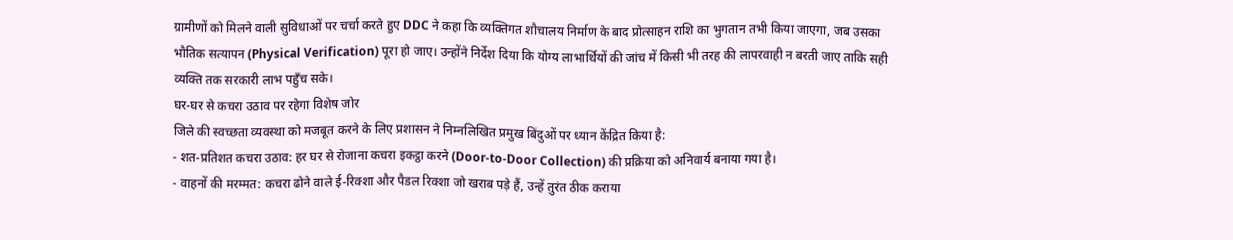ग्रामीणों को मिलने वाली सुविधाओं पर चर्चा करते हुए DDC ने कहा कि व्यक्तिगत शौचालय निर्माण के बाद प्रोत्साहन राशि का भुगतान तभी किया जाएगा, जब उसका भौतिक सत्यापन (Physical Verification) पूरा हो जाए। उन्होंने निर्देश दिया कि योग्य लाभार्थियों की जांच में किसी भी तरह की लापरवाही न बरती जाए ताकि सही व्यक्ति तक सरकारी लाभ पहुँच सके।
घर-घर से कचरा उठाव पर रहेगा विशेष जोर
जिले की स्वच्छता व्यवस्था को मजबूत करने के लिए प्रशासन ने निम्नलिखित प्रमुख बिंदुओं पर ध्यान केंद्रित किया है:
- शत-प्रतिशत कचरा उठाव: हर घर से रोजाना कचरा इकट्ठा करने (Door-to-Door Collection) की प्रक्रिया को अनिवार्य बनाया गया है।
- वाहनों की मरम्मत: कचरा ढोने वाले ई-रिक्शा और पैडल रिक्शा जो खराब पड़े हैं, उन्हें तुरंत ठीक कराया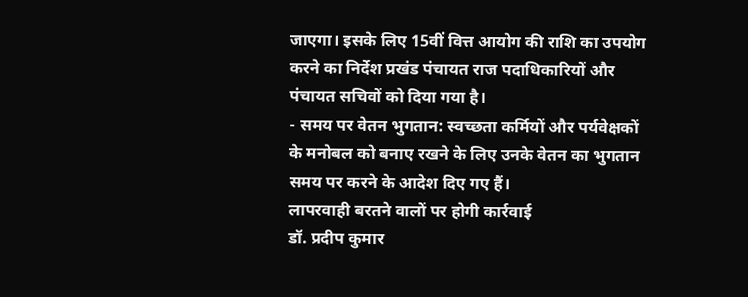जाएगा। इसके लिए 15वीं वित्त आयोग की राशि का उपयोग करने का निर्देश प्रखंड पंचायत राज पदाधिकारियों और पंचायत सचिवों को दिया गया है।
- समय पर वेतन भुगतान: स्वच्छता कर्मियों और पर्यवेक्षकों के मनोबल को बनाए रखने के लिए उनके वेतन का भुगतान समय पर करने के आदेश दिए गए हैं।
लापरवाही बरतने वालों पर होगी कार्रवाई
डॉ. प्रदीप कुमार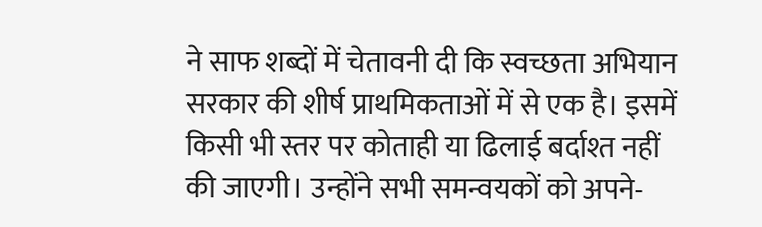ने साफ शब्दों में चेतावनी दी कि स्वच्छता अभियान सरकार की शीर्ष प्राथमिकताओं में से एक है। इसमें किसी भी स्तर पर कोताही या ढिलाई बर्दाश्त नहीं की जाएगी। उन्होंने सभी समन्वयकों को अपने-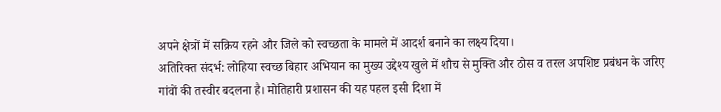अपने क्षेत्रों में सक्रिय रहने और जिले को स्वच्छता के मामले में आदर्श बनाने का लक्ष्य दिया।
अतिरिक्त संदर्भ: लोहिया स्वच्छ बिहार अभियान का मुख्य उद्देश्य खुले में शौच से मुक्ति और ठोस व तरल अपशिष्ट प्रबंधन के जरिए गांवों की तस्वीर बदलना है। मोतिहारी प्रशासन की यह पहल इसी दिशा में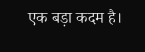एक बड़ा कदम है।